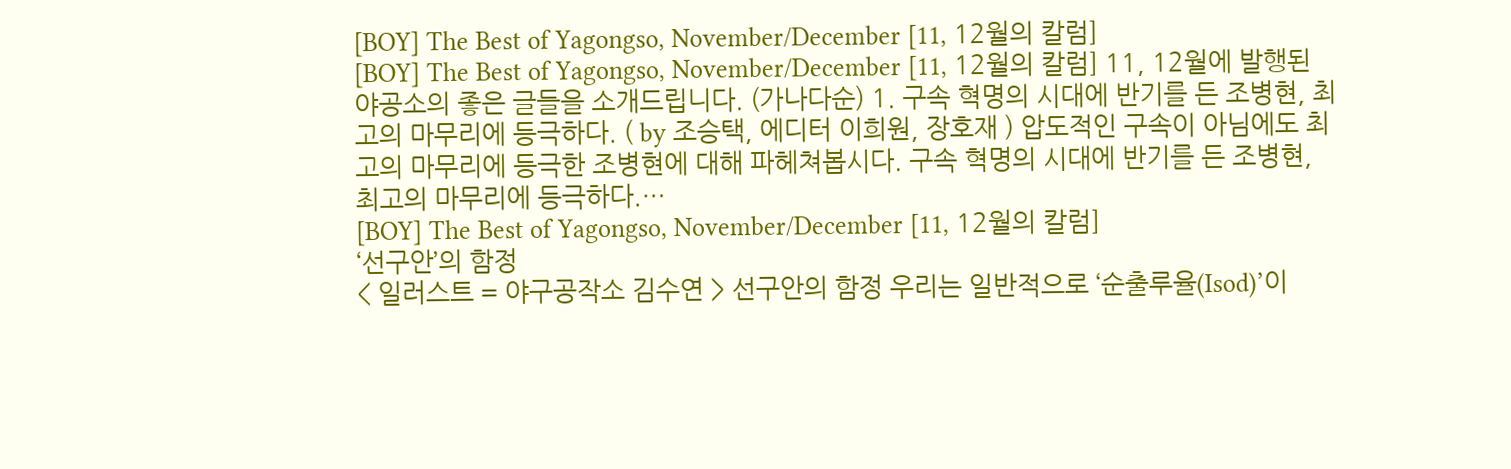[BOY] The Best of Yagongso, November/December [11, 12월의 칼럼]
[BOY] The Best of Yagongso, November/December [11, 12월의 칼럼] 11, 12월에 발행된 야공소의 좋은 글들을 소개드립니다. (가나다순) 1. 구속 혁명의 시대에 반기를 든 조병현, 최고의 마무리에 등극하다. ( by 조승택, 에디터 이희원, 장호재 ) 압도적인 구속이 아님에도 최고의 마무리에 등극한 조병현에 대해 파헤쳐봅시다. 구속 혁명의 시대에 반기를 든 조병현, 최고의 마무리에 등극하다.…
[BOY] The Best of Yagongso, November/December [11, 12월의 칼럼]
‘선구안’의 함정
< 일러스트 = 야구공작소 김수연 > 선구안의 함정 우리는 일반적으로 ‘순출루율(Isod)’이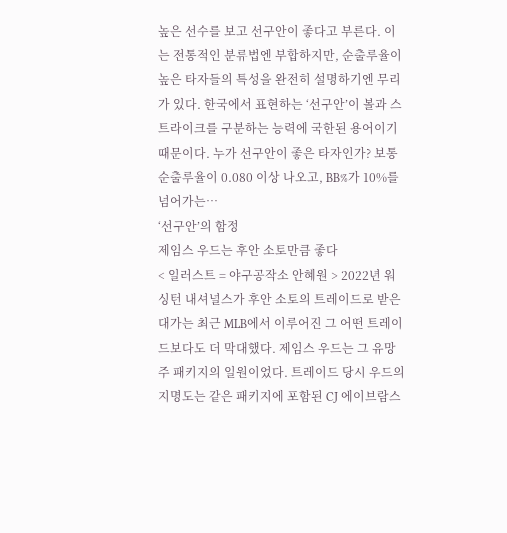높은 선수를 보고 선구안이 좋다고 부른다. 이는 전통적인 분류법엔 부합하지만, 순출루율이 높은 타자들의 특성을 완전히 설명하기엔 무리가 있다. 한국에서 표현하는 ‘선구안’이 볼과 스트라이크를 구분하는 능력에 국한된 용어이기 때문이다. 누가 선구안이 좋은 타자인가? 보통 순출루율이 0.080 이상 나오고, BB%가 10%를 넘어가는…
‘선구안’의 함정
제임스 우드는 후안 소토만큼 좋다
< 일러스트 = 야구공작소 안혜원 > 2022년 워싱턴 내셔널스가 후안 소토의 트레이드로 받은 대가는 최근 MLB에서 이루어진 그 어떤 트레이드보다도 더 막대했다. 제임스 우드는 그 유망주 패키지의 일원이었다. 트레이드 당시 우드의 지명도는 같은 패키지에 포함된 CJ 에이브람스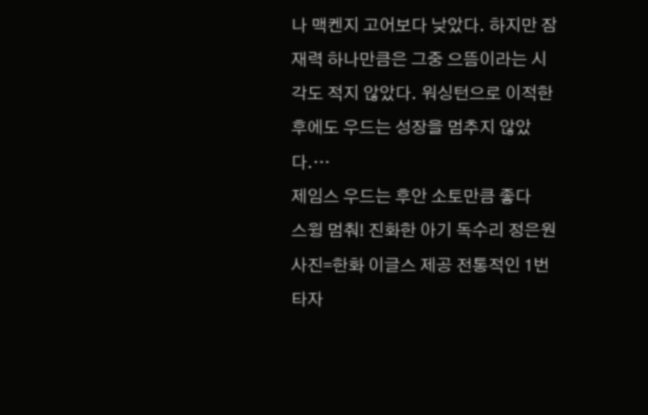나 맥켄지 고어보다 낮았다. 하지만 잠재력 하나만큼은 그중 으뜸이라는 시각도 적지 않았다. 워싱턴으로 이적한 후에도 우드는 성장을 멈추지 않았다.…
제임스 우드는 후안 소토만큼 좋다
스윙 멈춰! 진화한 아기 독수리 정은원
사진=한화 이글스 제공 전통적인 1번 타자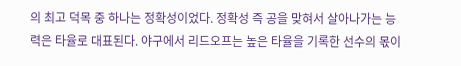의 최고 덕목 중 하나는 정확성이었다. 정확성 즉 공을 맞혀서 살아나가는 능력은 타율로 대표된다. 야구에서 리드오프는 높은 타율을 기록한 선수의 몫이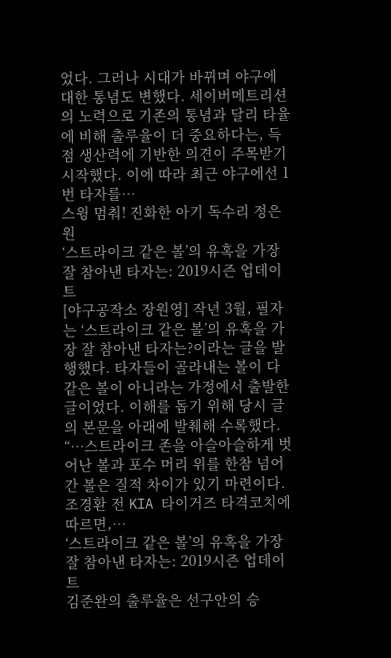었다. 그러나 시대가 바뀌며 야구에 대한 통념도 변했다. 세이버메트리션의 노력으로 기존의 통념과 달리 타율에 비해 출루율이 더 중요하다는, 득점 생산력에 기반한 의견이 주목받기 시작했다. 이에 따라 최근 야구에선 1번 타자를…
스윙 멈춰! 진화한 아기 독수리 정은원
‘스트라이크 같은 볼’의 유혹을 가장 잘 참아낸 타자는: 2019시즌 업데이트
[야구공작소 장원영] 작년 3월, 필자는 ‘스트라이크 같은 볼’의 유혹을 가장 잘 참아낸 타자는?이라는 글을 발행했다. 타자들이 골라내는 볼이 다 같은 볼이 아니라는 가정에서 출발한 글이었다. 이해를 돕기 위해 당시 글의 본문을 아래에 발췌해 수록했다. “…스트라이크 존을 아슬아슬하게 벗어난 볼과 포수 머리 위를 한참 넘어간 볼은 질적 차이가 있기 마련이다. 조경환 전 KIA 타이거즈 타격코치에 따르면,…
‘스트라이크 같은 볼’의 유혹을 가장 잘 참아낸 타자는: 2019시즌 업데이트
김준완의 출루율은 선구안의 승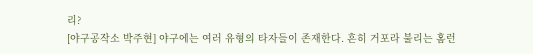리?
[야구공작소 박주현] 야구에는 여러 유형의 타자들이 존재한다. 흔히 거포라 불리는 홈런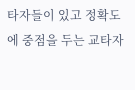타자들이 있고 정확도에 중점을 두는 교타자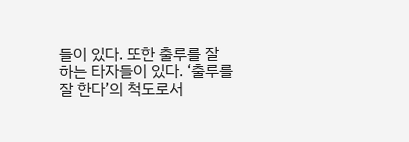들이 있다. 또한 출루를 잘 하는 타자들이 있다. ‘출루를 잘 한다’의 척도로서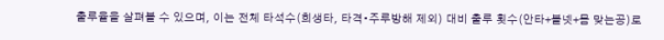출루율을 살펴볼 수 있으며, 이는 전체 타석수(희생타, 타격•주루방해 제외) 대비 출루 횟수(안타+볼넷+몸 맞는공)로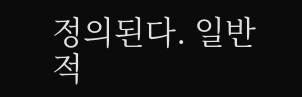정의된다. 일반적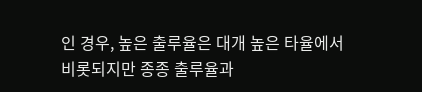인 경우, 높은 출루율은 대개 높은 타율에서 비롯되지만 종종 출루율과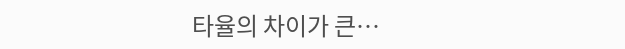타율의 차이가 큰…